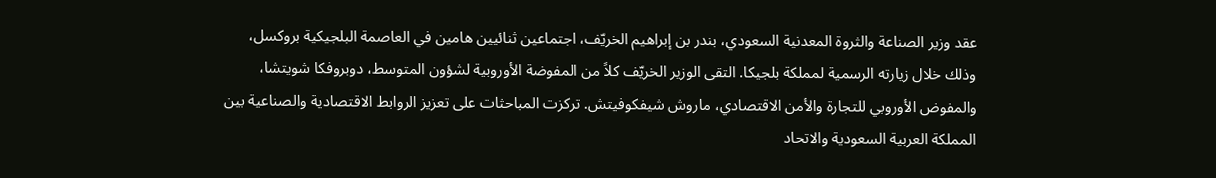عقد وزير الصناعة والثروة المعدنية السعودي، بندر بن إبراهيم الخريّف، اجتماعين ثنائيين هامين في العاصمة البلجيكية بروكسل، وذلك خلال زيارته الرسمية لمملكة بلجيكا. التقى الوزير الخريّف كلاً من المفوضة الأوروبية لشؤون المتوسط، دوبروفكا شويتشا، والمفوض الأوروبي للتجارة والأمن الاقتصادي، ماروش شيفكوفيتش. تركزت المباحثات على تعزيز الروابط الاقتصادية والصناعية بين المملكة العربية السعودية والاتحاد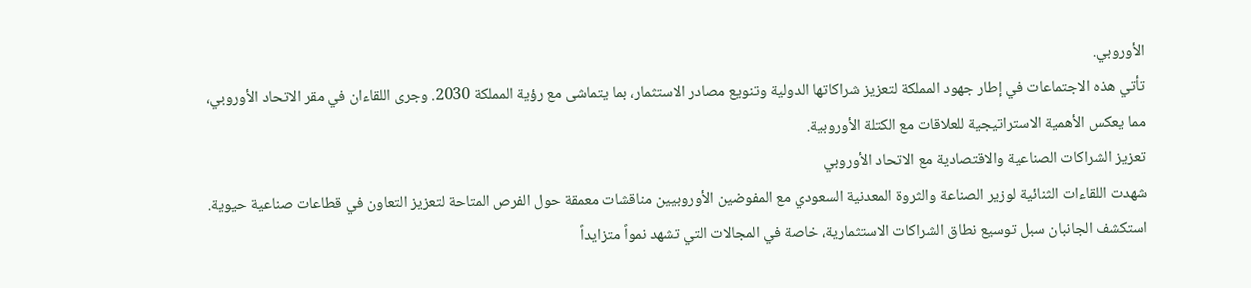الأوروبي.
تأتي هذه الاجتماعات في إطار جهود المملكة لتعزيز شراكاتها الدولية وتنويع مصادر الاستثمار، بما يتماشى مع رؤية المملكة 2030. وجرى اللقاءان في مقر الاتحاد الأوروبي، مما يعكس الأهمية الاستراتيجية للعلاقات مع الكتلة الأوروبية.
تعزيز الشراكات الصناعية والاقتصادية مع الاتحاد الأوروبي
شهدت اللقاءات الثنائية لوزير الصناعة والثروة المعدنية السعودي مع المفوضين الأوروبيين مناقشات معمقة حول الفرص المتاحة لتعزيز التعاون في قطاعات صناعية حيوية. استكشف الجانبان سبل توسيع نطاق الشراكات الاستثمارية، خاصة في المجالات التي تشهد نمواً متزايداً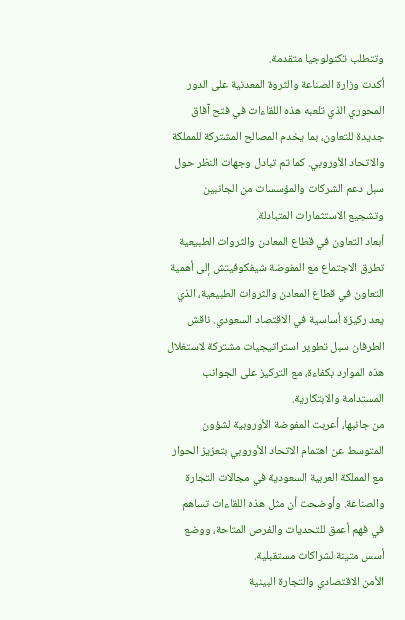وتتطلب تكنولوجيا متقدمة.
أكدت وزارة الصناعة والثروة المعدنية على الدور المحوري الذي تلعبه هذه اللقاءات في فتح آفاق جديدة للتعاون، بما يخدم المصالح المشتركة للمملكة والاتحاد الأوروبي. كما تم تبادل وجهات النظر حول سبل دعم الشركات والمؤسسات من الجانبين وتشجيع الاستثمارات المتبادلة.
أبعاد التعاون في قطاع المعادن والثروات الطبيعية
تطرق الاجتماع مع المفوضة شيفكوفيتش إلى أهمية التعاون في قطاع المعادن والثروات الطبيعية، الذي يعد ركيزة أساسية في الاقتصاد السعودي. ناقش الطرفان سبل تطوير استراتيجيات مشتركة لاستغلال هذه الموارد بكفاءة، مع التركيز على الجوانب المستدامة والابتكارية.
من جانبها، أعربت المفوضة الأوروبية لشؤون المتوسط عن اهتمام الاتحاد الأوروبي بتعزيز الحوار مع المملكة العربية السعودية في مجالات التجارة والصناعة. وأوضحت أن مثل هذه اللقاءات تساهم في فهم أعمق للتحديات والفرص المتاحة، ووضع أسس متينة لشراكات مستقبلية.
الأمن الاقتصادي والتجارة البينية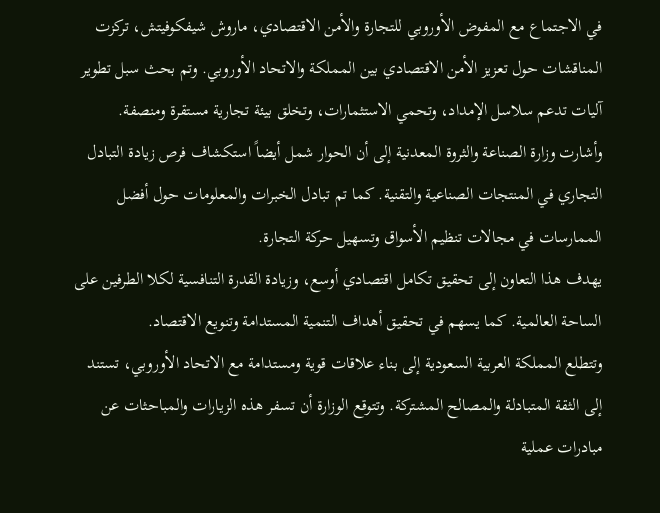في الاجتماع مع المفوض الأوروبي للتجارة والأمن الاقتصادي، ماروش شيفكوفيتش، تركزت المناقشات حول تعزيز الأمن الاقتصادي بين المملكة والاتحاد الأوروبي. وتم بحث سبل تطوير آليات تدعم سلاسل الإمداد، وتحمي الاستثمارات، وتخلق بيئة تجارية مستقرة ومنصفة.
وأشارت وزارة الصناعة والثروة المعدنية إلى أن الحوار شمل أيضاً استكشاف فرص زيادة التبادل التجاري في المنتجات الصناعية والتقنية. كما تم تبادل الخبرات والمعلومات حول أفضل الممارسات في مجالات تنظيم الأسواق وتسهيل حركة التجارة.
يهدف هذا التعاون إلى تحقيق تكامل اقتصادي أوسع، وزيادة القدرة التنافسية لكلا الطرفين على الساحة العالمية. كما يسهم في تحقيق أهداف التنمية المستدامة وتنويع الاقتصاد.
وتتطلع المملكة العربية السعودية إلى بناء علاقات قوية ومستدامة مع الاتحاد الأوروبي، تستند إلى الثقة المتبادلة والمصالح المشتركة. وتتوقع الوزارة أن تسفر هذه الزيارات والمباحثات عن مبادرات عملية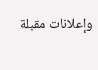وإعلانات مقبلة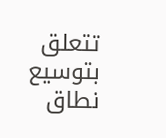تتعلق بتوسيع نطاق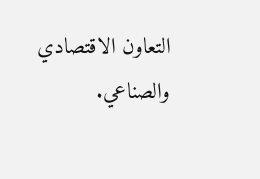التعاون الاقتصادي والصناعي.